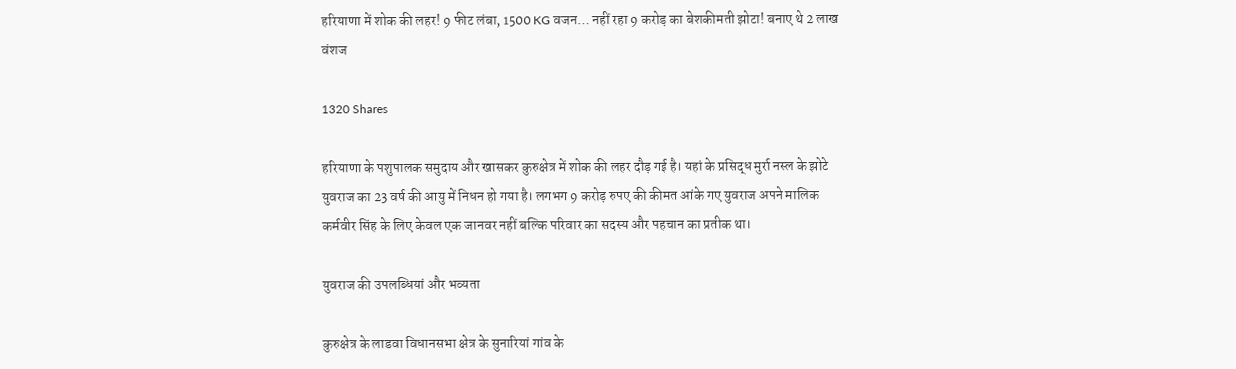हरियाणा में शोक की लहर! 9 फीट लंबा, 1500 KG वजन… नहीं रहा 9 करोड़ का बेशकीमती झोटा! बनाए थे 2 लाख वंशज

1320 Shares

हरियाणा के पशुपालक समुदाय और खासकर कुरुक्षेत्र में शोक की लहर दौड़ गई है। यहां के प्रसिद्ध मुर्रा नस्ल के झोटे युवराज का 23 वर्ष की आयु में निधन हो गया है। लगभग 9 करोड़ रुपए की कीमत आंके गए युवराज अपने मालिक कर्मवीर सिंह के लिए केवल एक जानवर नहीं बल्कि परिवार का सदस्य और पहचान का प्रतीक था।

युवराज की उपलब्धियां और भव्यता

कुरुक्षेत्र के लाडवा विधानसभा क्षेत्र के सुनारियां गांव के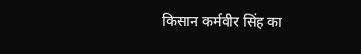किसान कर्मवीर सिंह का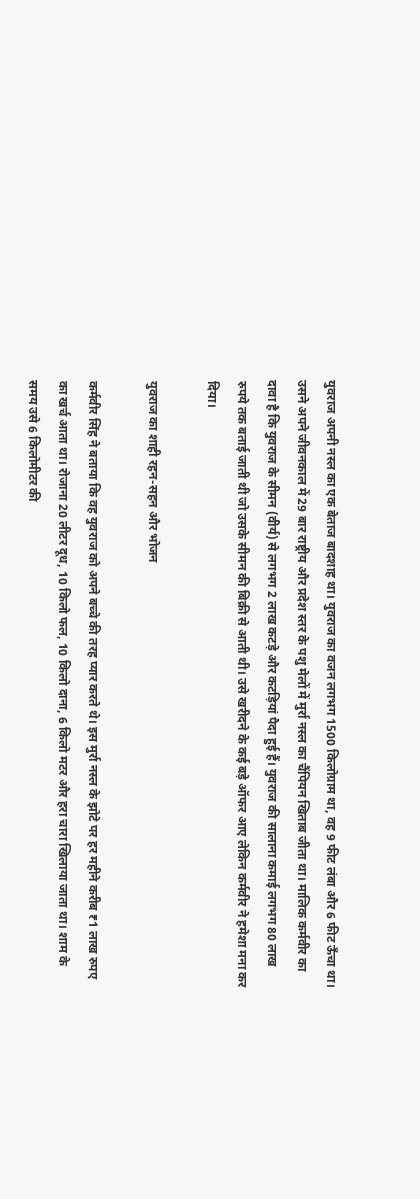युवराज अपनी नस्ल का एक बेताज बादशाह था। युवराज का वजन लगभग 1500 किलोग्राम था, वह 9 फीट लंबा और 6 फीट ऊँचा था। उसने अपने जीवनकाल में 29 बार राष्ट्रीय और प्रदेश स्तर के पशु मेलों में मुर्रा नस्ल का चैंपियन खिताब जीता था। मालिक कर्मवीर का दावा है कि युवराज के सीमन (वीर्य) से लगभग 2 लाख कटड़े और कटड़ियां पैदा हुई हैं। युवराज की सालाना कमाई लगभग 80 लाख रुपये तक बताई जाती थी जो उसके सीमन की बिक्री से आती थी। उसे खरीदने के कई बड़े ऑफर आए लेकिन कर्मवीर ने हमेशा मना कर दिया।

युवराज का शाही रहन-सहन और भोजन

कर्मवीर सिंह ने बताया कि वह युवराज को अपने बच्चे की तरह प्यार करते थे। इस मुर्रा नस्ल के झोटे पर हर महीने करीब ₹1 लाख रुपए का खर्च आता था। रोजाना 20 लीटर दूध, 10 किलो फल, 10 किलो दाना, 6 किलो मटर और हरा चारा खिलाया जाता था। शाम के समय उसे 6 किलोमीटर की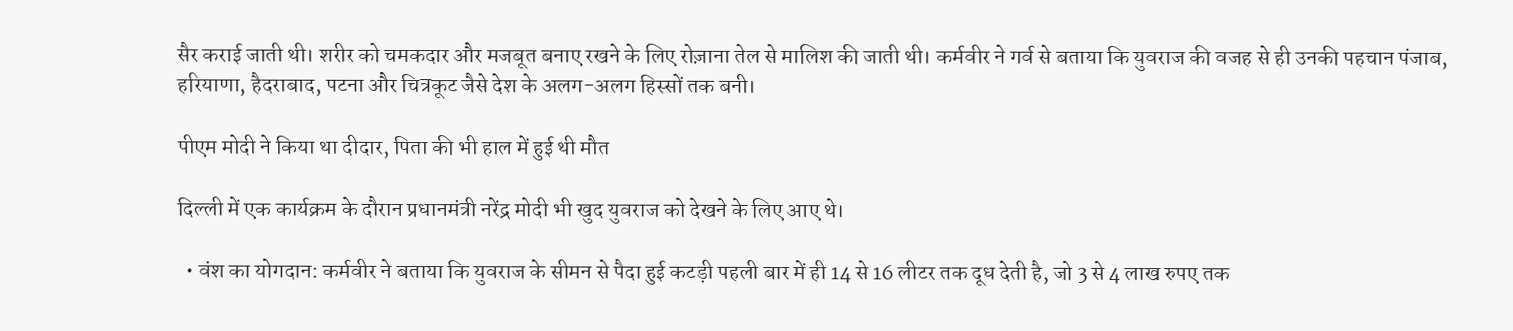सैर कराई जाती थी। शरीर को चमकदार और मजबूत बनाए रखने के लिए रोज़ाना तेल से मालिश की जाती थी। कर्मवीर ने गर्व से बताया कि युवराज की वजह से ही उनकी पहचान पंजाब, हरियाणा, हैदराबाद, पटना और चित्रकूट जैसे देश के अलग-अलग हिस्सों तक बनी।

पीएम मोदी ने किया था दीदार, पिता की भी हाल में हुई थी मौत

दिल्ली में एक कार्यक्रम के दौरान प्रधानमंत्री नरेंद्र मोदी भी खुद युवराज को देखने के लिए आए थे।

  • वंश का योगदान: कर्मवीर ने बताया कि युवराज के सीमन से पैदा हुई कटड़ी पहली बार में ही 14 से 16 लीटर तक दूध देती है, जो 3 से 4 लाख रुपए तक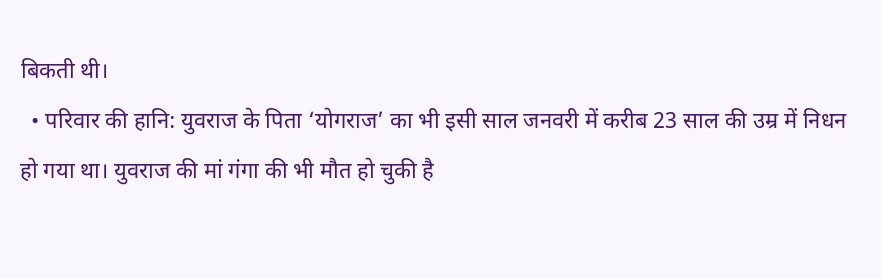बिकती थी।
  • परिवार की हानि: युवराज के पिता ‘योगराज’ का भी इसी साल जनवरी में करीब 23 साल की उम्र में निधन हो गया था। युवराज की मां गंगा की भी मौत हो चुकी है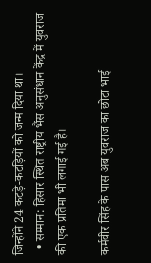जिन्होंने 24 कटड़े-कटड़ियों को जन्म दिया था।
  • सम्मान: हिसार स्थित राष्ट्रीय भैंस अनुसंधान केंद्र में युवराज की एक प्रतिमा भी लगाई गई है।

कर्मवीर सिंह के पास अब युवराज का छोटा भाई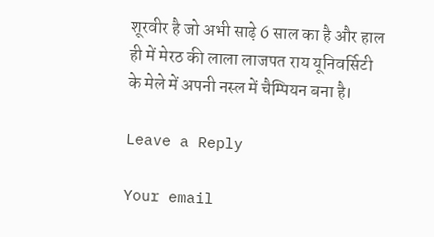शूरवीर है जो अभी साढ़े 6 साल का है और हाल ही में मेरठ की लाला लाजपत राय यूनिवर्सिटी के मेले में अपनी नस्ल में चैम्पियन बना है।

Leave a Reply

Your email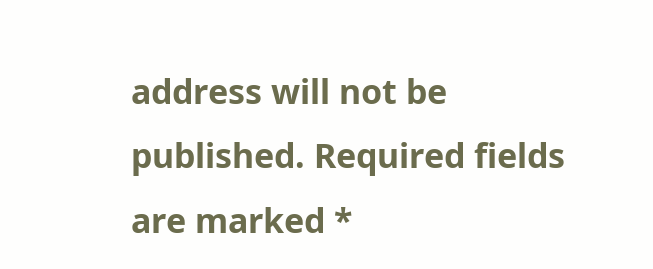address will not be published. Required fields are marked *